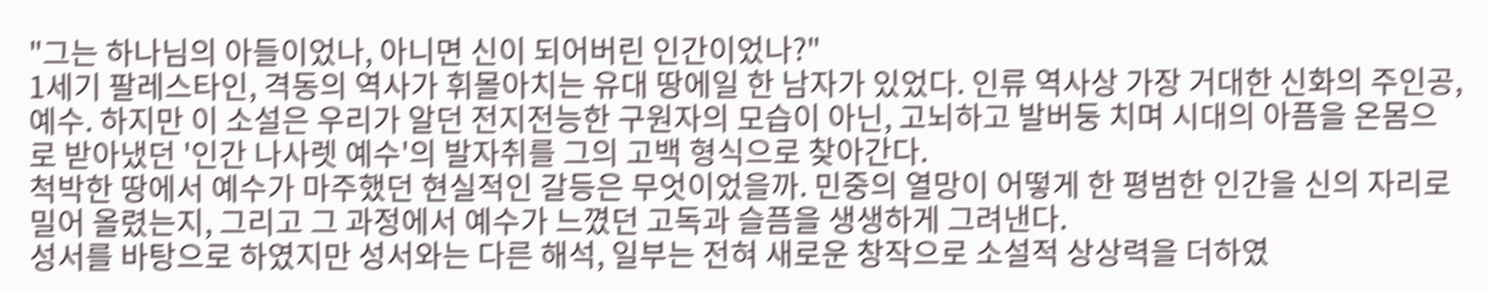"그는 하나님의 아들이었나, 아니면 신이 되어버린 인간이었나?"
1세기 팔레스타인, 격동의 역사가 휘몰아치는 유대 땅에일 한 남자가 있었다. 인류 역사상 가장 거대한 신화의 주인공, 예수. 하지만 이 소설은 우리가 알던 전지전능한 구원자의 모습이 아닌, 고뇌하고 발버둥 치며 시대의 아픔을 온몸으로 받아냈던 '인간 나사렛 예수'의 발자취를 그의 고백 형식으로 찾아간다.
척박한 땅에서 예수가 마주했던 현실적인 갈등은 무엇이었을까. 민중의 열망이 어떻게 한 평범한 인간을 신의 자리로 밀어 올렸는지, 그리고 그 과정에서 예수가 느꼈던 고독과 슬픔을 생생하게 그려낸다.
성서를 바탕으로 하였지만 성서와는 다른 해석, 일부는 전혀 새로운 창작으로 소설적 상상력을 더하였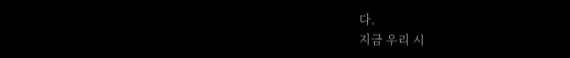다.
지금 우리 시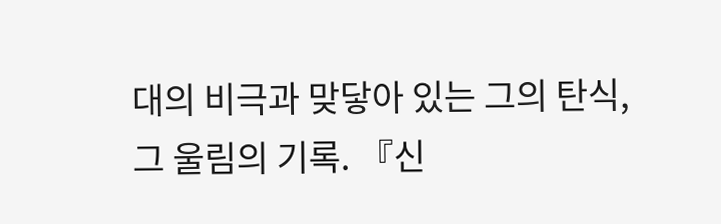대의 비극과 맞닿아 있는 그의 탄식, 그 울림의 기록. 『신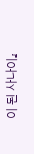이 된 사나이』